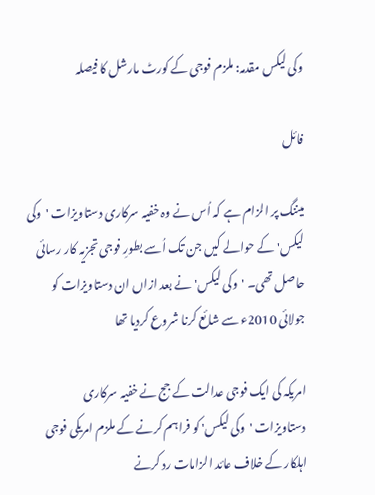وکی لیکس مقدمہ: ملزم فوجی کے کورٹ مارشل کا فیصلہ

فائل

میننگ پر الزام ہے کہ اُس نے وہ خفیہ سرکاری دستاویزات 'وکی لیکس' کے حوالے کیں جن تک اُسے بطورِ فوجی تجزیہ کار رسائی حاصل تھی۔ 'وکی لیکس' نے بعد ازاں ان دستاویزات کو جولائی 2010ء سے شائع کرنا شروع کردیا تھا

امریکہ کی ایک فوجی عدالت کے جج نے خفیہ سرکاری دستاویزات 'وکی لیکس' کو فراہم کرنے کے ملزم امریکی فوجی اہلکار کے خلاف عائد الزامات رد کرنے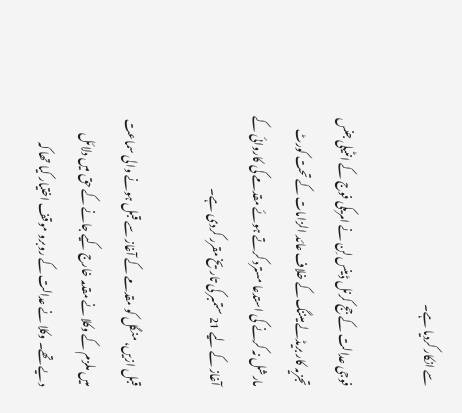سے انکار کردیا ہے۔

فوجی عدالت کے جج کرنل ڈینس لِن نے امریکی فوج کے انٹیلی جنس تجزیہ کار بریڈلے میننگ کے خلاف عائد الزامات کے تحت کورٹ مارشل نہ کرنے کی استدعا مسترد کرتے ہوئے مقدمے کی کاروائی کے آغاز کے لیے 21 ستمبر کی تاریخ مقرر کردی ہے۔

قبل ازیں، منگل کو مقدمے کے آغاز سے قبل ہونے والی سماعت میں ملزم کے وکلا نے مقدمہ خارج کیے جانے کے حق میں دلائل دیے تھے۔ وکلا نے عدالت کے روبرو موقف اختیار کیا تھا کہ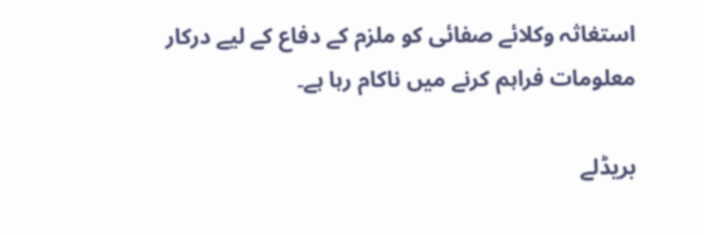استغاثہ وکلائے صفائی کو ملزم کے دفاع کے لیے درکار معلومات فراہم کرنے میں ناکام رہا ہے۔

بریڈلے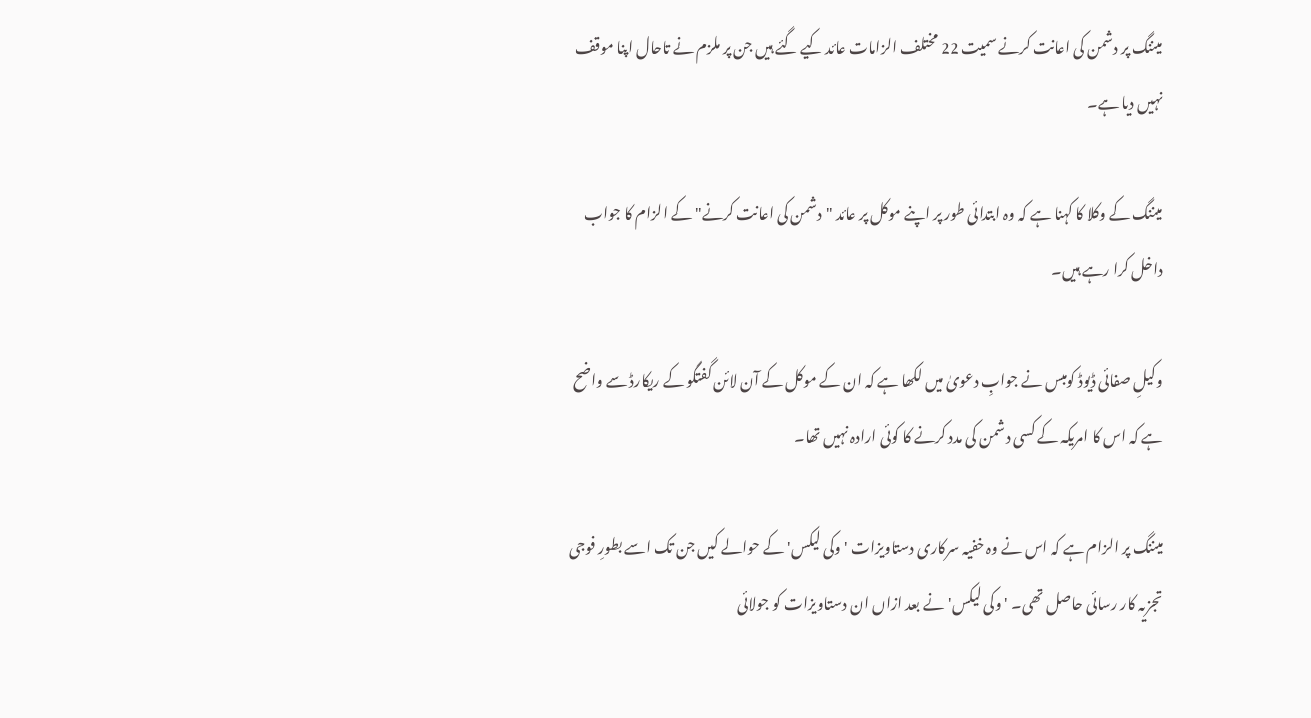میننگ پر دشمن کی اعانت کرنے سمیت 22 مختلف الزامات عائد کیے گئے ہیں جن پر ملزم نے تاحال اپنا موقف نہیں دیا ہے۔

میننگ کے وکلا کا کہنا ہے کہ وہ ابتدائی طور پر اپنے موکل پر عائد "دشمن کی اعانت کرنے" کے الزام کا جواب داخل کرا رہے ہیں۔

وکیلِ صفائی ڈیوڈ کومبس نے جوابِ دعویٰ میں لکھا ہے کہ ان کے موکل کے آن لائن گفتگو کے ریکارڈ سے واضح ہے کہ اس کا امریکہ کے کسی دشمن کی مدد کرنے کا کوئی ارادہ نہیں تھا۔

میننگ پر الزام ہے کہ اس نے وہ خفیہ سرکاری دستاویزات 'وکی لیکس' کے حوالے کیں جن تک اسے بطورِ فوجی تجزیہ کار رسائی حاصل تھی۔ 'وکی لیکس' نے بعد ازاں ان دستاویزات کو جولائی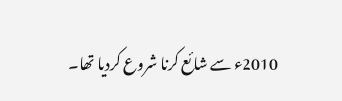2010ء سے شائع کرنا شروع کردیا تھا۔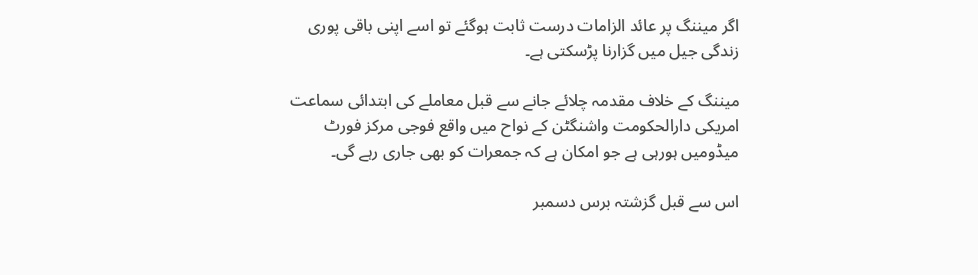اگر میننگ پر عائد الزامات درست ثابت ہوگئے تو اسے اپنی باقی پوری زندگی جیل میں گزارنا پڑسکتی ہے۔

میننگ کے خلاف مقدمہ چلائے جانے سے قبل معاملے کی ابتدائی سماعت امریکی دارالحکومت واشنگٹن کے نواح میں واقع فوجی مرکز فورٹ میڈومیں ہورہی ہے جو امکان ہے کہ جمعرات کو بھی جاری رہے گی۔

اس سے قبل گزشتہ برس دسمبر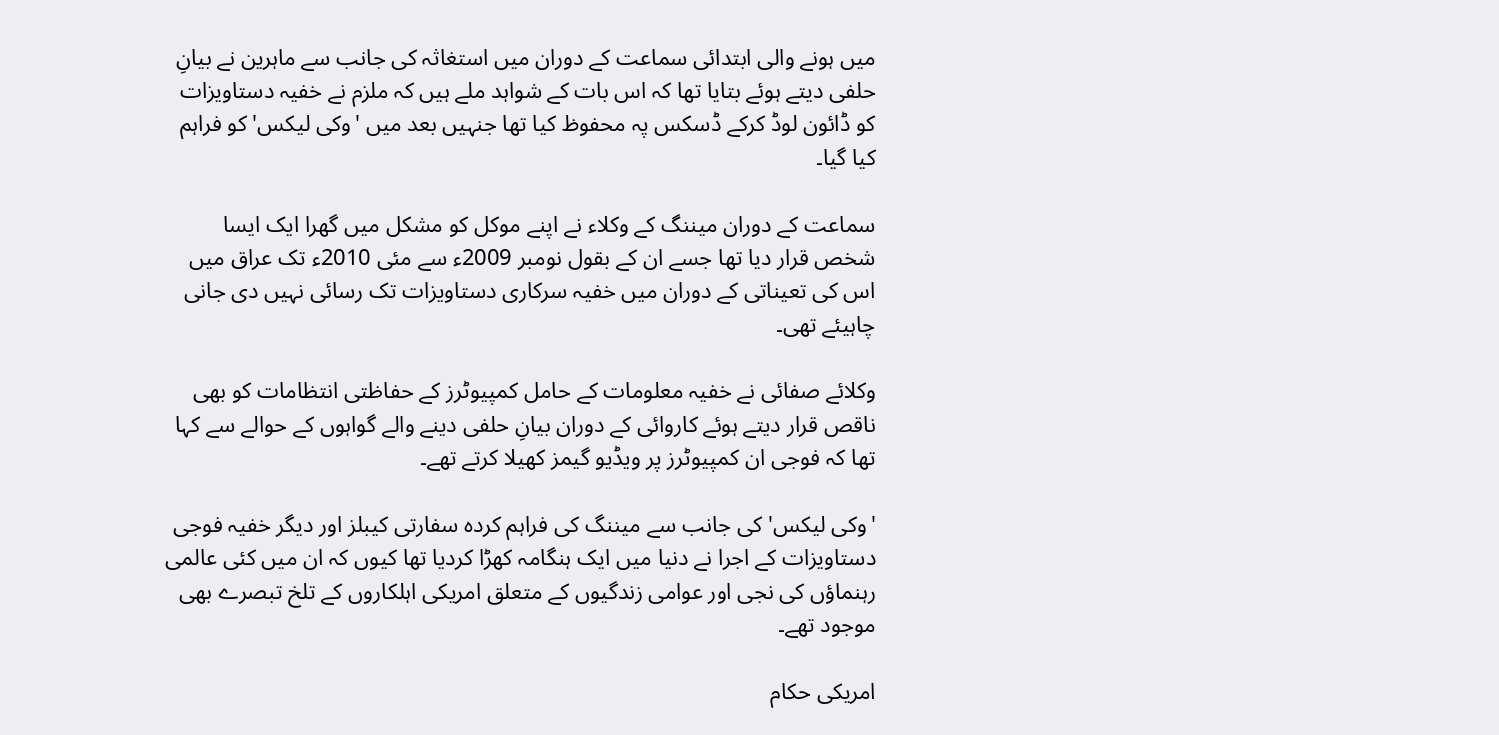میں ہونے والی ابتدائی سماعت کے دوران میں استغاثہ کی جانب سے ماہرین نے بیانِ حلفی دیتے ہوئے بتایا تھا کہ اس بات کے شواہد ملے ہیں کہ ملزم نے خفیہ دستاویزات کو ڈائون لوڈ کرکے ڈسکس پہ محفوظ کیا تھا جنہیں بعد میں 'وکی لیکس' کو فراہم کیا گیا۔

سماعت کے دوران میننگ کے وکلاء نے اپنے موکل کو مشکل میں گھرا ایک ایسا شخص قرار دیا تھا جسے ان کے بقول نومبر 2009ء سے مئی 2010ء تک عراق میں اس کی تعیناتی کے دوران میں خفیہ سرکاری دستاویزات تک رسائی نہیں دی جانی چاہیئے تھی۔

وکلائے صفائی نے خفیہ معلومات کے حامل کمپیوٹرز کے حفاظتی انتظامات کو بھی ناقص قرار دیتے ہوئے کاروائی کے دوران بیانِ حلفی دینے والے گواہوں کے حوالے سے کہا تھا کہ فوجی ان کمپیوٹرز پر ویڈیو گیمز کھیلا کرتے تھے۔

'وکی لیکس' کی جانب سے میننگ کی فراہم کردہ سفارتی کیبلز اور دیگر خفیہ فوجی دستاویزات کے اجرا نے دنیا میں ایک ہنگامہ کھڑا کردیا تھا کیوں کہ ان میں کئی عالمی رہنماؤں کی نجی اور عوامی زندگیوں کے متعلق امریکی اہلکاروں کے تلخ تبصرے بھی موجود تھے۔

امریکی حکام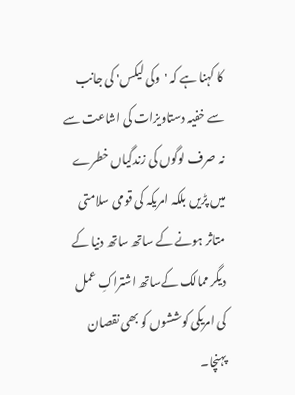کا کہنا ہے کہ 'وکی لیکس' کی جانب سے خفیہ دستاویزات کی اشاعت سے نہ صرف لوگوں کی زندگیاں خطرے میں پڑیں بلکہ امریکہ کی قومی سلامتی متاثر ہونے کے ساتھ ساتھ دنیا کے دیگر ممالک کےساتھ اشتراکِ عمل کی امریکی کوششوں کو بھی نقصان پہنچا۔